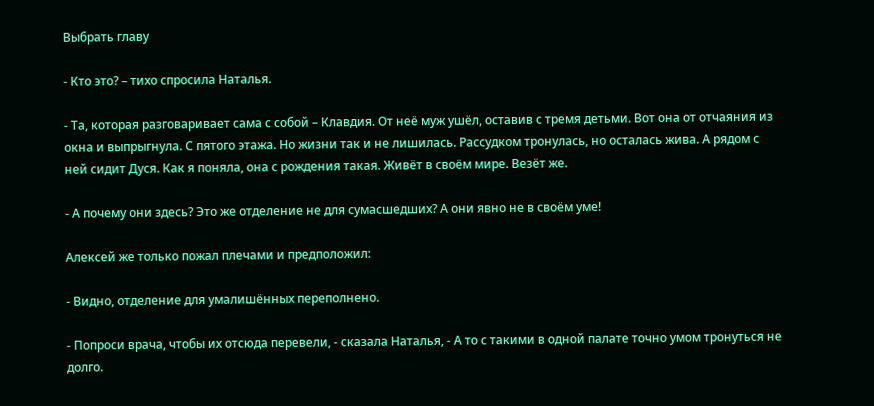Выбрать главу

- Кто это? – тихо спросила Наталья.

- Та, которая разговаривает сама с собой – Клавдия. От неё муж ушёл, оставив с тремя детьми. Вот она от отчаяния из окна и выпрыгнула. С пятого этажа. Но жизни так и не лишилась. Рассудком тронулась, но осталась жива. А рядом с ней сидит Дуся. Как я поняла, она с рождения такая. Живёт в своём мире. Везёт же.

- А почему они здесь? Это же отделение не для сумасшедших? А они явно не в своём уме!

Алексей же только пожал плечами и предположил:

- Видно, отделение для умалишённых переполнено.

- Попроси врача, чтобы их отсюда перевели, - сказала Наталья, - А то с такими в одной палате точно умом тронуться не долго.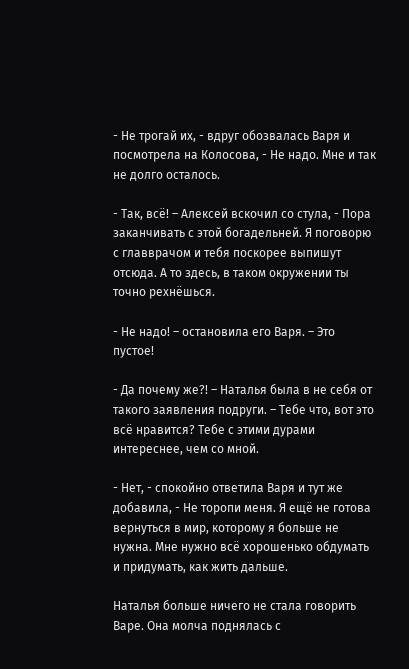- Не трогай их, - вдруг обозвалась Варя и посмотрела на Колосова, - Не надо. Мне и так не долго осталось.

- Так, всё! – Алексей вскочил со стула, - Пора заканчивать с этой богадельней. Я поговорю с главврачом и тебя поскорее выпишут отсюда. А то здесь, в таком окружении ты точно рехнёшься.

- Не надо! – остановила его Варя. – Это пустое!

- Да почему же?! – Наталья была в не себя от такого заявления подруги. – Тебе что, вот это всё нравится? Тебе с этими дурами интереснее, чем со мной.

- Нет, - спокойно ответила Варя и тут же добавила, - Не торопи меня. Я ещё не готова вернуться в мир, которому я больше не нужна. Мне нужно всё хорошенько обдумать и придумать, как жить дальше.

Наталья больше ничего не стала говорить Варе. Она молча поднялась с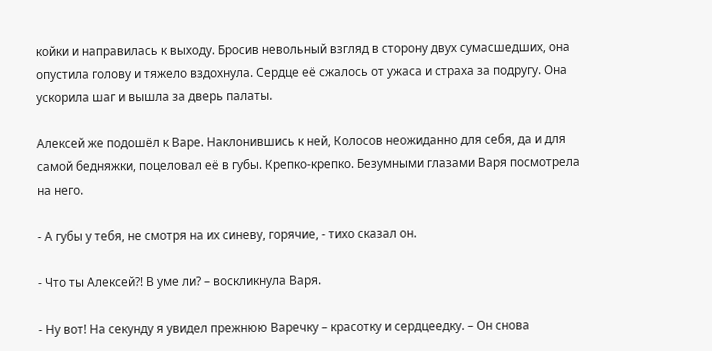койки и направилась к выходу. Бросив невольный взгляд в сторону двух сумасшедших, она опустила голову и тяжело вздохнула. Сердце её сжалось от ужаса и страха за подругу. Она ускорила шаг и вышла за дверь палаты.

Алексей же подошёл к Варе. Наклонившись к ней, Колосов неожиданно для себя, да и для самой бедняжки, поцеловал её в губы. Крепко-крепко. Безумными глазами Варя посмотрела на него.

- А губы у тебя, не смотря на их синеву, горячие, - тихо сказал он.

- Что ты Алексей?! В уме ли? – воскликнула Варя.

- Ну вот! На секунду я увидел прежнюю Варечку – красотку и сердцеедку. – Он снова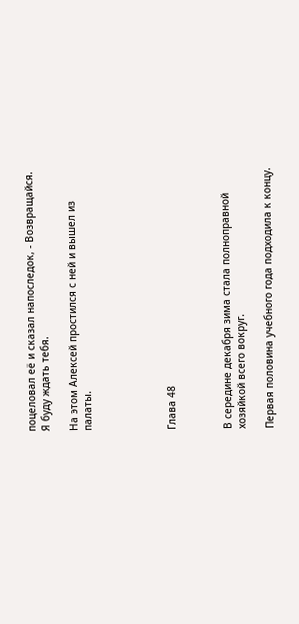поцеловал её и сказал напоследок, - Возвращайся. Я буду ждать тебя.

На этом Алексей простился с ней и вышел из палаты.





Глава 48



В середине декабря зима стала полноправной хозяйкой всего вокруг.

Первая половина учебного года подходила к концу.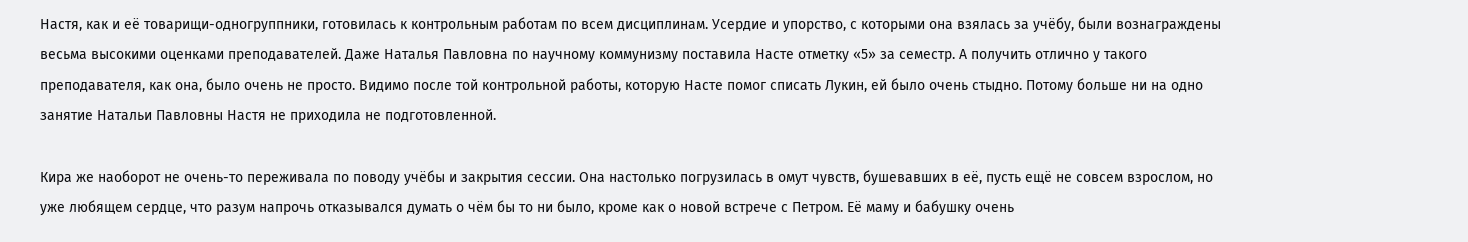Настя, как и её товарищи-одногруппники, готовилась к контрольным работам по всем дисциплинам. Усердие и упорство, с которыми она взялась за учёбу, были вознаграждены весьма высокими оценками преподавателей. Даже Наталья Павловна по научному коммунизму поставила Насте отметку «5» за семестр. А получить отлично у такого преподавателя, как она, было очень не просто. Видимо после той контрольной работы, которую Насте помог списать Лукин, ей было очень стыдно. Потому больше ни на одно занятие Натальи Павловны Настя не приходила не подготовленной.

Кира же наоборот не очень-то переживала по поводу учёбы и закрытия сессии. Она настолько погрузилась в омут чувств, бушевавших в её, пусть ещё не совсем взрослом, но уже любящем сердце, что разум напрочь отказывался думать о чём бы то ни было, кроме как о новой встрече с Петром. Её маму и бабушку очень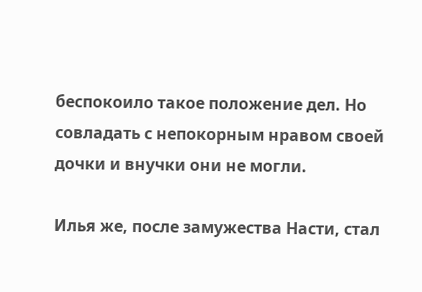беспокоило такое положение дел. Но совладать с непокорным нравом своей дочки и внучки они не могли.

Илья же, после замужества Насти, стал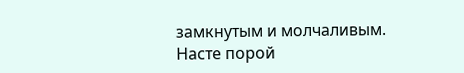замкнутым и молчаливым. Насте порой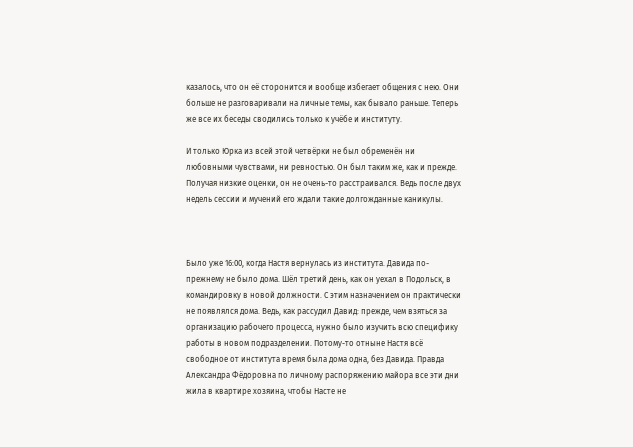казалось, что он её сторонится и вообще избегает общения с нею. Они больше не разговаривали на личные темы, как бывало раньше. Теперь же все их беседы сводились только к учёбе и институту.

И только Юрка из всей этой четвёрки не был обременён ни любовными чувствами, ни ревностью. Он был таким же, как и прежде. Получая низкие оценки, он не очень-то расстраивался. Ведь после двух недель сессии и мучений его ждали такие долгожданные каникулы.



Было уже 16:00, когда Настя вернулась из института. Давида по-прежнему не было дома. Шёл третий день, как он уехал в Подольск, в командировку в новой должности. С этим назначением он практически не появлялся дома. Ведь, как рассудил Давид: прежде, чем взяться за организацию рабочего процесса, нужно было изучить всю специфику работы в новом подразделении. Потому-то отныне Настя всё свободное от института время была дома одна, без Давида. Правда Александра Фёдоровна по личному распоряжению майора все эти дни жила в квартире хозяина, чтобы Насте не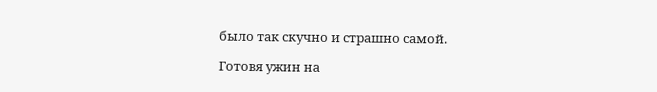было так скучно и страшно самой.

Готовя ужин на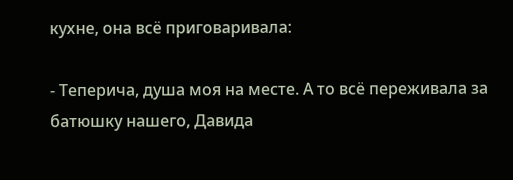кухне, она всё приговаривала:

- Теперича, душа моя на месте. А то всё переживала за батюшку нашего, Давида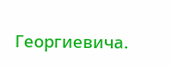Георгиевича.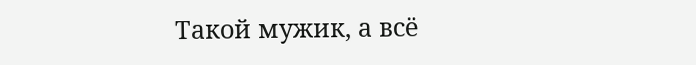Такой мужик, а всё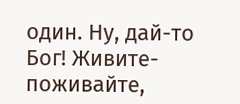один. Ну, дай-то Бог! Живите-поживайте,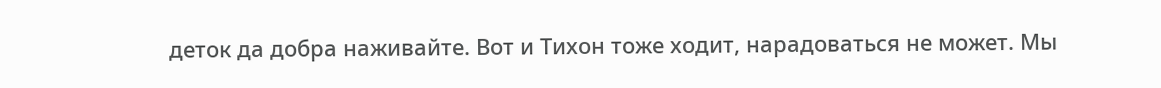деток да добра наживайте. Вот и Тихон тоже ходит, нарадоваться не может. Мы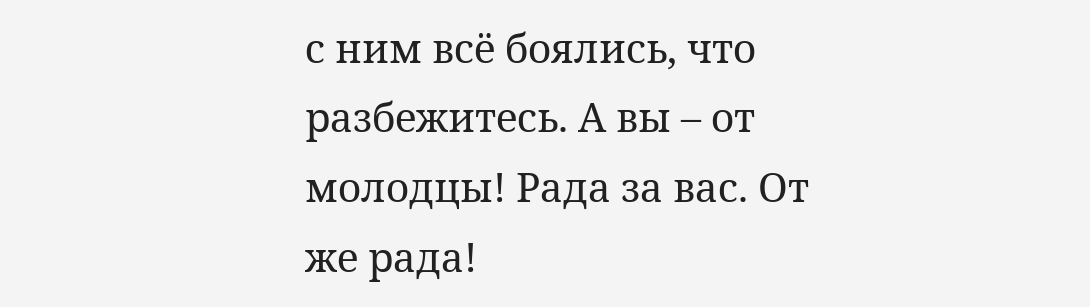с ним всё боялись, что разбежитесь. А вы – от молодцы! Рада за вас. От же рада!